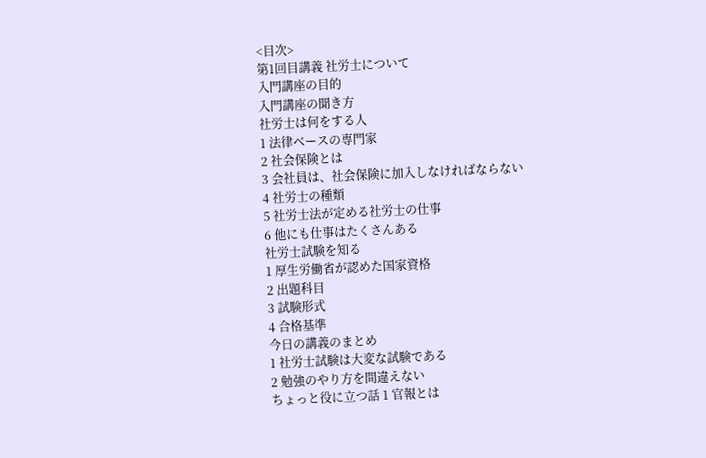<目次>
第1回目講義 社労士について
入門講座の目的
入門講座の聞き方
社労士は何をする人
1 法律ベースの専門家
2 社会保険とは
3 会社員は、社会保険に加入しなければならない
4 社労士の種類
5 社労士法が定める社労士の仕事
6 他にも仕事はたくさんある
社労士試験を知る
1 厚生労働省が認めた国家資格
2 出題科目
3 試験形式
4 合格基準
今日の講義のまとめ
1 社労士試験は大変な試験である
2 勉強のやり方を間違えない
ちょっと役に立つ話 1 官報とは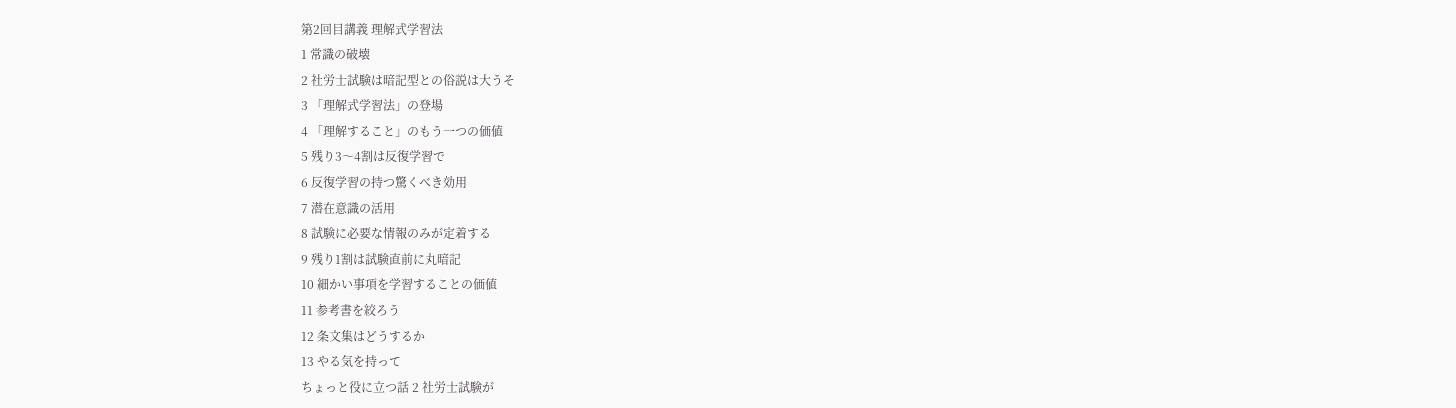第2回目講義 理解式学習法
1 常識の破壊
2 社労士試験は暗記型との俗説は大うそ
3 「理解式学習法」の登場
4 「理解すること」のもう一つの価値
5 残り3〜4割は反復学習で
6 反復学習の持つ驚くべき効用
7 潜在意識の活用
8 試験に必要な情報のみが定着する
9 残り1割は試験直前に丸暗記
10 細かい事項を学習することの価値
11 参考書を絞ろう
12 条文集はどうするか
13 やる気を持って
ちょっと役に立つ話 2 社労士試験が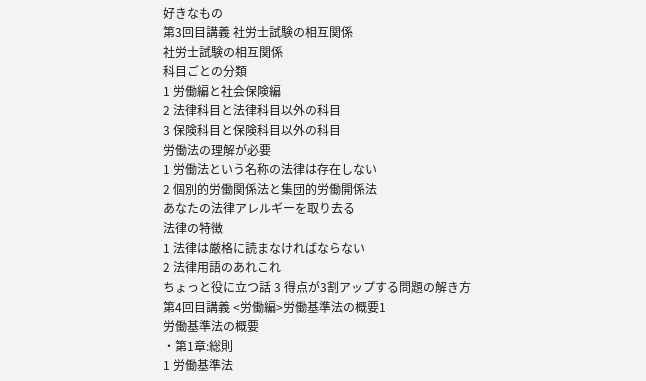好きなもの
第3回目講義 社労士試験の相互関係
社労士試験の相互関係
科目ごとの分類
1 労働編と社会保険編
2 法律科目と法律科目以外の科目
3 保険科目と保険科目以外の科目
労働法の理解が必要
1 労働法という名称の法律は存在しない
2 個別的労働関係法と集団的労働開係法
あなたの法律アレルギーを取り去る
法律の特徴
1 法律は厳格に読まなければならない
2 法律用語のあれこれ
ちょっと役に立つ話 3 得点が3割アップする問題の解き方
第4回目講義 <労働編>労働基準法の概要1
労働基準法の概要
・第1章:総則
1 労働基準法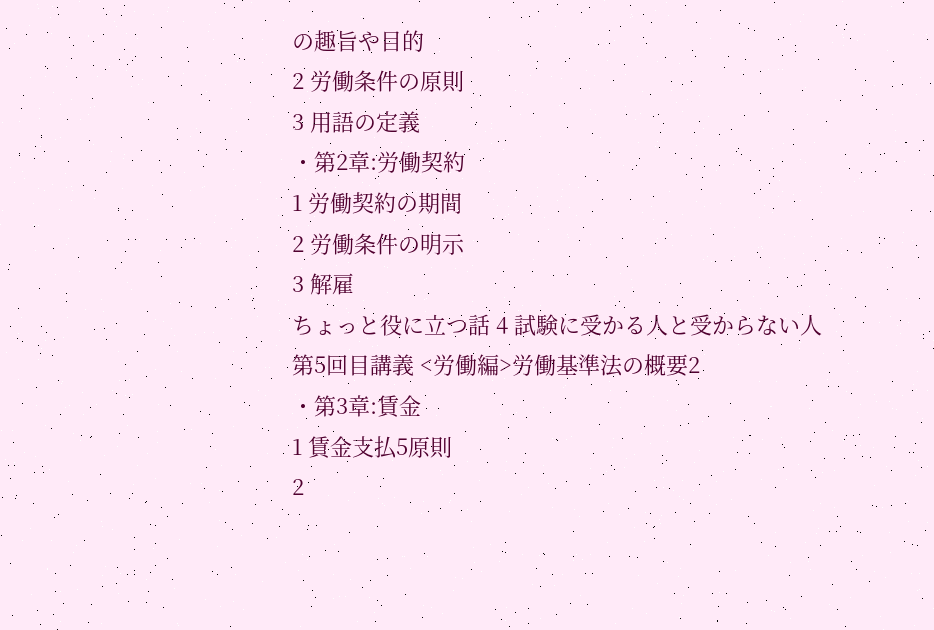の趣旨や目的
2 労働条件の原則
3 用語の定義
・第2章:労働契約
1 労働契約の期間
2 労働条件の明示
3 解雇
ちょっと役に立つ話 4 試験に受かる人と受からない人
第5回目講義 <労働編>労働基準法の概要2
・第3章:賃金
1 賃金支払5原則
2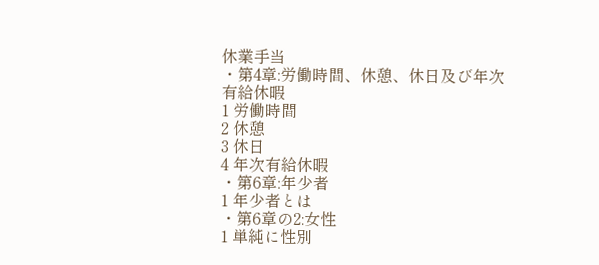休業手当
・第4章:労働時間、休憩、休日及び年次有給休暇
1 労働時間
2 休憩
3 休日
4 年次有給休暇
・第6章:年少者
1 年少者とは
・第6章の2:女性
1 単純に性別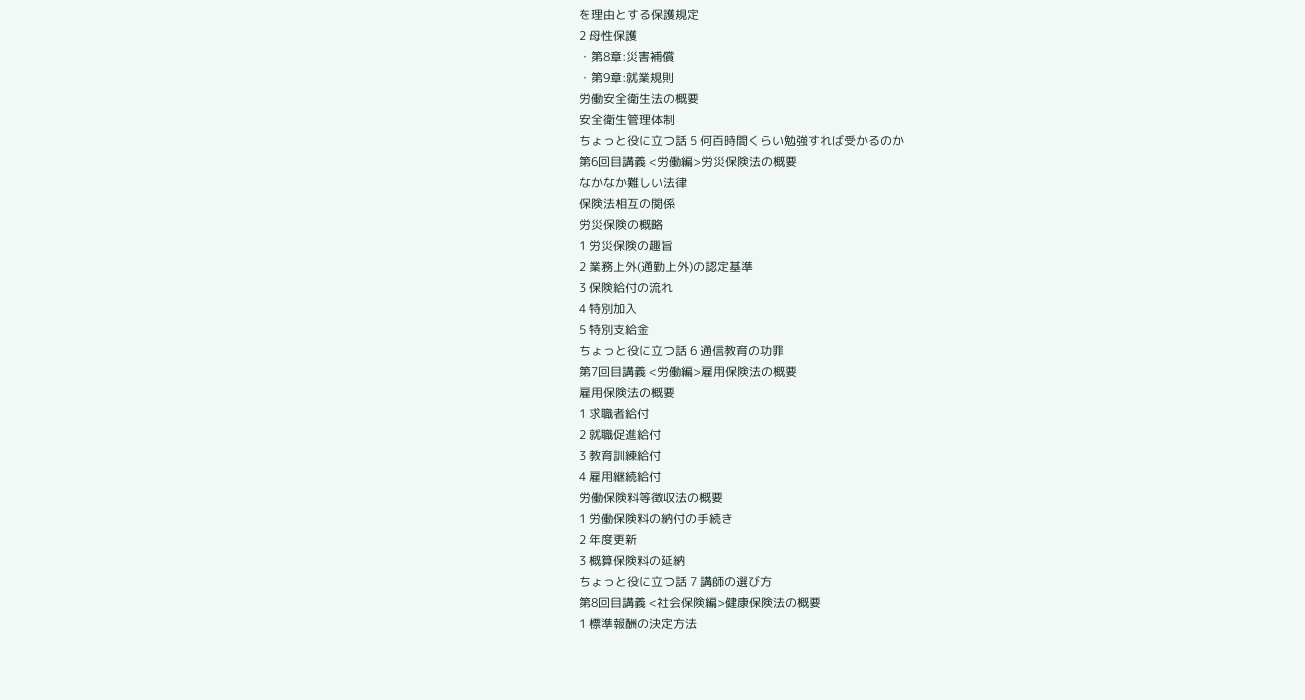を理由とする保護規定
2 母性保護
・第8章:災害補償
・第9章:就業規則
労働安全衛生法の概要
安全衛生管理体制
ちょっと役に立つ話 5 何百時間くらい勉強すれば受かるのか
第6回目講義 <労働編>労災保険法の概要
なかなか難しい法律
保険法相互の関係
労災保険の概略
1 労災保険の趣旨
2 業務上外(通勤上外)の認定基準
3 保険給付の流れ
4 特別加入
5 特別支給金
ちょっと役に立つ話 6 通信教育の功罪
第7回目講義 <労働編>雇用保険法の概要
雇用保険法の概要
1 求職者給付
2 就職促進給付
3 教育訓練給付
4 雇用継続給付
労働保険料等徴収法の概要
1 労働保険料の納付の手続き
2 年度更新
3 概算保険料の延納
ちょっと役に立つ話 7 講師の選び方
第8回目講義 <社会保険編>健康保険法の概要
1 標準報酬の決定方法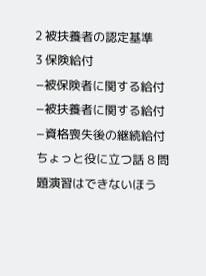2 被扶養者の認定基準
3 保険給付
−被保険者に関する給付
−被扶養者に関する給付
−資格喪失後の継続給付
ちょっと役に立つ話 8 問題演習はできないほう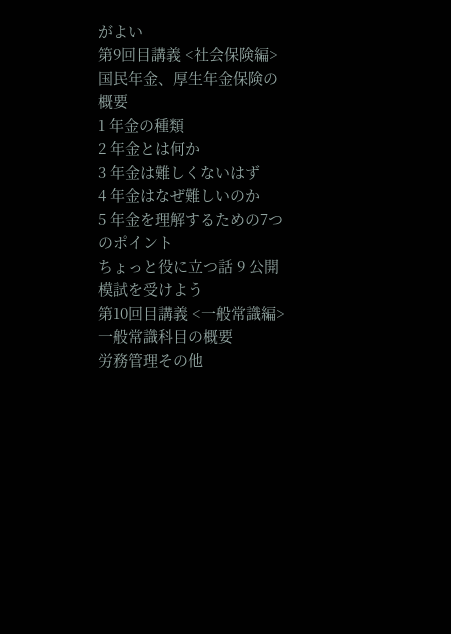がよい
第9回目講義 <社会保険編>国民年金、厚生年金保険の概要
1 年金の種類
2 年金とは何か
3 年金は難しくないはず
4 年金はなぜ難しいのか
5 年金を理解するための7つのポイント
ちょっと役に立つ話 9 公開模試を受けよう
第10回目講義 <一般常識編>一般常識科目の概要
労務管理その他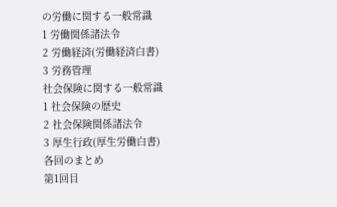の労働に関する一般常識
1 労働関係諸法令
2 労働経済(労働経済白書)
3 労務管理
社会保険に関する一般常識
1 社会保険の歴史
2 社会保険関係諸法令
3 厚生行政(厚生労働白書)
各回のまとめ
第1回目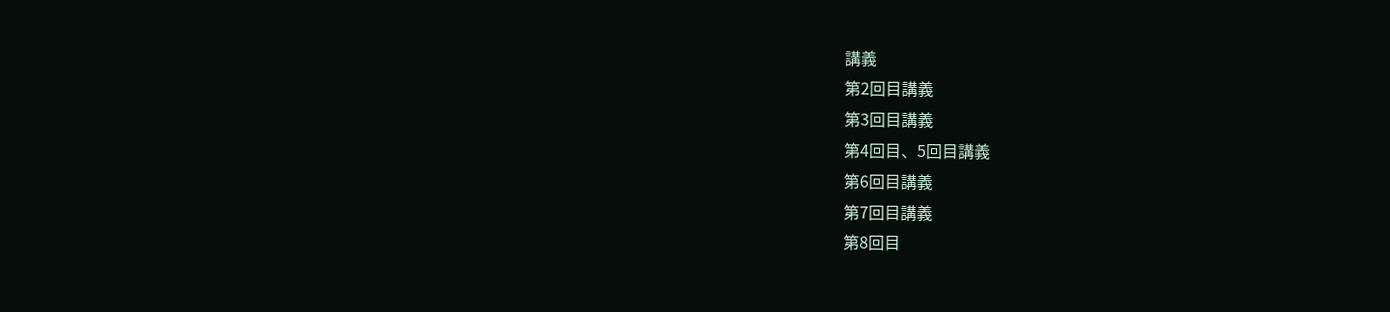講義
第2回目講義
第3回目講義
第4回目、5回目講義
第6回目講義
第7回目講義
第8回目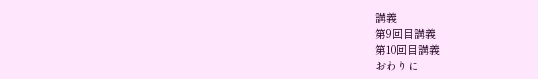講義
第9回目講義
第10回目講義
おわりに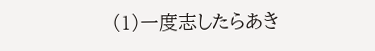(1)一度志したらあき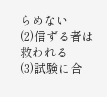らめない
(2)信ずる者は救われる
(3)試験に合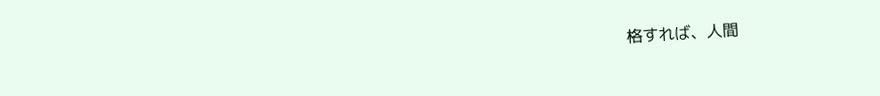格すれば、人間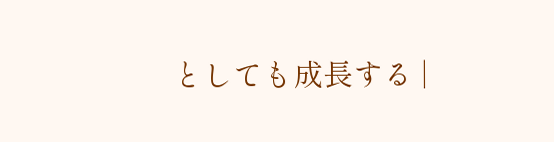としても成長する |